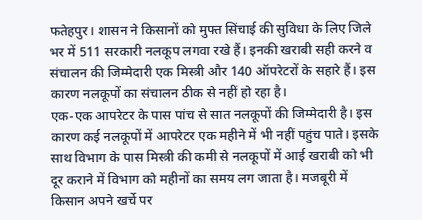फतेहपुर। शासन ने किसानों को मुफ्त सिंचाई की सुविधा के लिए जिले भर में 511 सरकारी नलकूप लगवा रखे हैं। इनकी खराबी सही करने व संचालन की जिम्मेदारी एक मिस्त्री और 140 ऑपरेटरों के सहारे हैं। इस कारण नलकूपों का संचालन ठीक से नहीं हो रहा है।
एक-एक आपरेटर के पास पांच से सात नलकूपों की जिम्मेदारी है। इस कारण कई नलकूपों में आपरेटर एक महीने में भी नहीं पहुंच पाते। इसके साथ विभाग के पास मिस्त्री की कमी से नलकूपों में आई खराबी को भी दूर कराने में विभाग को महीनों का समय लग जाता है। मजबूरी में किसान अपने खर्चे पर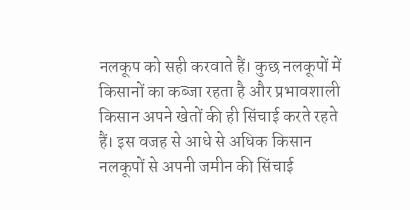नलकूप को सही करवाते हैं। कुछ नलकूपों में किसानों का कब्जा रहता है और प्रभावशाली किसान अपने खेतों की ही सिंचाई करते रहते हैं। इस वजह से आधे से अधिक किसान नलकूपों से अपनी जमीन की सिंचाई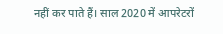नहीं कर पाते हैं। साल 2020 में आपरेटरों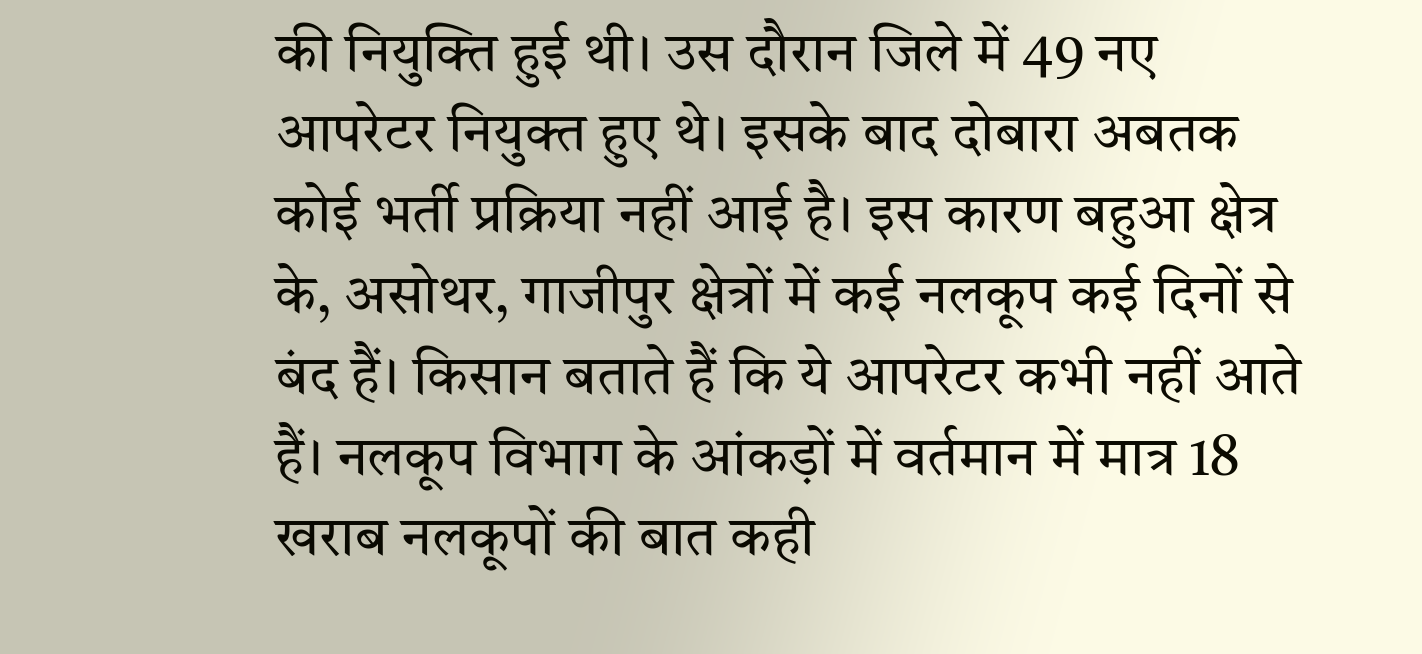की नियुक्ति हुई थी। उस दौरान जिले में 49 नए आपरेटर नियुक्त हुए थे। इसके बाद दोबारा अबतक कोई भर्ती प्रक्रिया नहीं आई है। इस कारण बहुआ क्षेत्र के, असोथर, गाजीपुर क्षेत्रों में कई नलकूप कई दिनों से बंद हैं। किसान बताते हैं कि ये आपरेटर कभी नहीं आते हैं। नलकूप विभाग के आंकड़ों में वर्तमान में मात्र 18 खराब नलकूपों की बात कही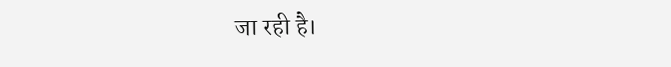जा रही है।